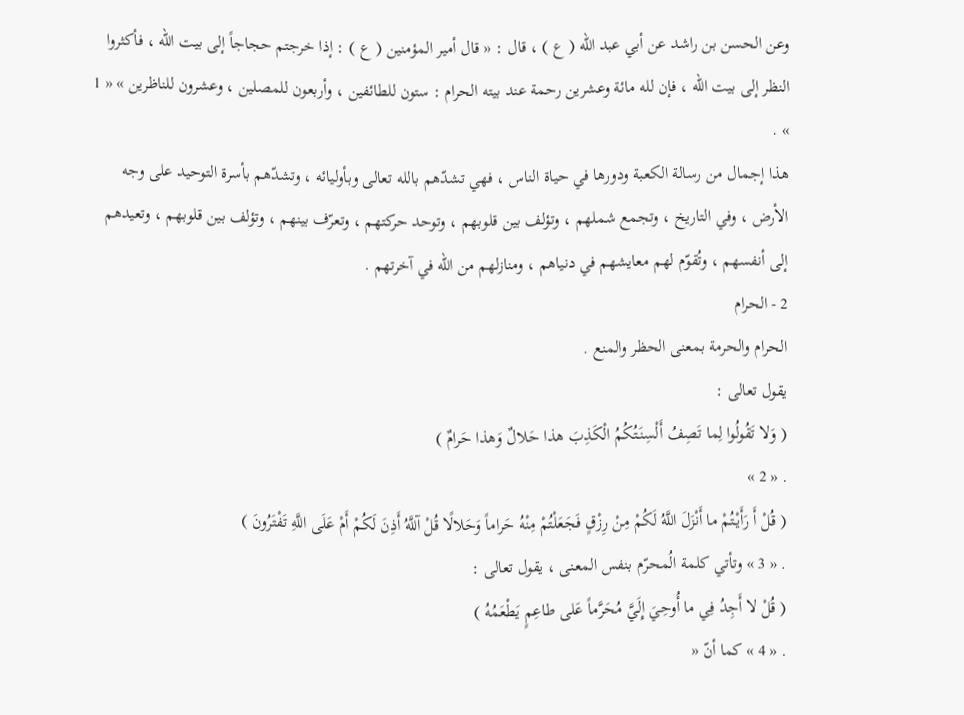وعن الحسن بن راشد عن أبي عبد الله ( ع ) ، قال : « قال أمير المؤمنين ( ع ) : إذا خرجتم حجاجاً إلى بيت الله ، فأكثروا النظر إلى بيت الله ، فإن لله مائة وعشرين رحمة عند بيته الحرام : ستون للطائفين ، وأربعون للمصلين ، وعشرون للناظرين » « 1 » .
هذا إجمال من رسالة الكعبة ودورها في حياة الناس ، فهي تشدّهم بالله تعالى وبأوليائه ، وتشدّهم بأسرة التوحيد على وجه الأرض ، وفي التاريخ ، وتجمع شملهم ، وتؤلف بين قلوبهم ، وتوحد حركتهم ، وتعرّف بينهم ، وتؤلف بين قلوبهم ، وتعيدهم إلى أنفسهم ، وتُقوّم لهم معايشهم في دنياهم ، ومنازلهم من الله في آخرتهم .
2 - الحرام
الحرام والحرمة بمعنى الحظر والمنع .
يقول تعالى :
( وَلا تَقُولُوا لِما تَصِفُ أَلْسِنَتُكُمُ الْكَذِبَ هذا حَلالٌ وَهذا حَرامٌ )
. « 2 »
( قُلْ أَ رَأَيْتُمْ ما أَنْزَلَ اللَّهُ لَكُمْ مِنْ رِزْقٍ فَجَعَلْتُمْ مِنْهُ حَراماً وَحَلالًا قُلْ آللَّهُ أَذِنَ لَكُمْ أَمْ عَلَى اللَّهِ تَفْتَرُونَ )
. « 3 » وتأتي كلمة الُمحرّم بنفس المعنى ، يقول تعالى :
( قُلْ لا أَجِدُ فِي ما أُوحِيَ إِلَيَّ مُحَرَّماً عَلى طاعِمٍ يَطْعَمُهُ )
. « 4 » كما أنّ «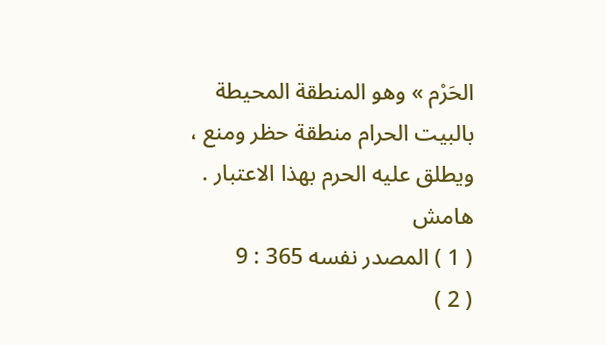الحَرْم » وهو المنطقة المحيطة بالبيت الحرام منطقة حظر ومنع ، ويطلق عليه الحرم بهذا الاعتبار .
هامش
( 1 ) المصدر نفسه 365 : 9
( 2 )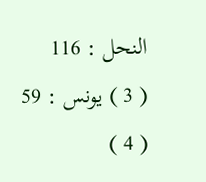النحل : 116
( 3 ) يونس : 59
( 4 )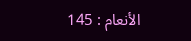الأنعام : 145